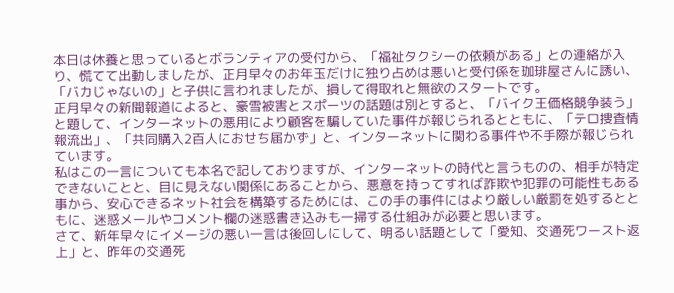本日は休養と思っているとボランティアの受付から、「福祉タクシーの依頼がある」との連絡が入り、慌てて出動しましたが、正月早々のお年玉だけに独り占めは悪いと受付係を珈琲屋さんに誘い、「バカじゃないの」と子供に言われましたが、損して得取れと無欲のスタートです。
正月早々の新聞報道によると、豪雪被害とスポーツの話題は別とすると、「バイク王価格競争装う」と題して、インターネットの悪用により顧客を騙していた事件が報じられるとともに、「テロ捜査情報流出」、「共同購入2百人におせち届かず」と、インターネットに関わる事件や不手際が報じられています。
私はこの一言についても本名で記しておりますが、インターネットの時代と言うものの、相手が特定できないことと、目に見えない関係にあることから、悪意を持ってすれば詐欺や犯罪の可能性もある事から、安心できるネット社会を構築するためには、この手の事件にはより厳しい厳罰を処するとともに、迷惑メールやコメント欄の迷惑書き込みも一掃する仕組みが必要と思います。
さて、新年早々にイメージの悪い一言は後回しにして、明るい話題として「愛知、交通死ワースト返上」と、昨年の交通死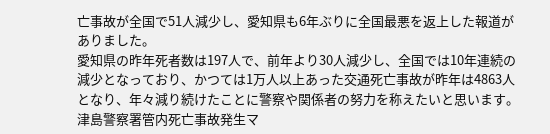亡事故が全国で51人減少し、愛知県も6年ぶりに全国最悪を返上した報道がありました。
愛知県の昨年死者数は197人で、前年より30人減少し、全国では10年連続の減少となっており、かつては1万人以上あった交通死亡事故が昨年は4863人となり、年々減り続けたことに警察や関係者の努力を称えたいと思います。
津島警察署管内死亡事故発生マ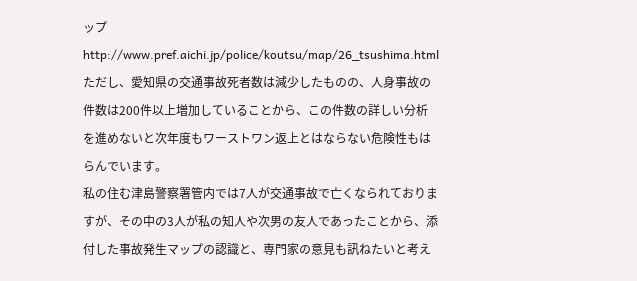ップ http://www.pref.aichi.jp/police/koutsu/map/26_tsushima.html
ただし、愛知県の交通事故死者数は減少したものの、人身事故の件数は200件以上増加していることから、この件数の詳しい分析を進めないと次年度もワーストワン返上とはならない危険性もはらんでいます。
私の住む津島警察署管内では7人が交通事故で亡くなられておりますが、その中の3人が私の知人や次男の友人であったことから、添付した事故発生マップの認識と、専門家の意見も訊ねたいと考え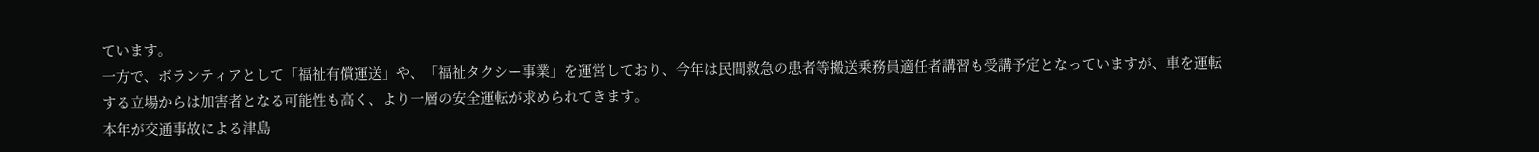ています。
一方で、ボランティアとして「福祉有償運送」や、「福祉タクシー事業」を運営しており、今年は民間救急の患者等搬送乗務員適任者講習も受講予定となっていますが、車を運転する立場からは加害者となる可能性も高く、より一層の安全運転が求められてきます。
本年が交通事故による津島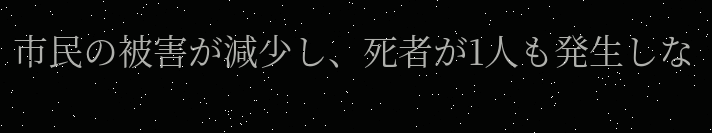市民の被害が減少し、死者が1人も発生しな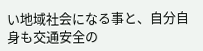い地域社会になる事と、自分自身も交通安全の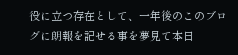役に立つ存在として、一年後のこのブログに朗報を記せる事を夢見て本日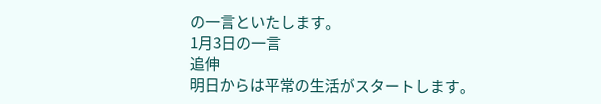の一言といたします。
1月3日の一言
追伸
明日からは平常の生活がスタートします。